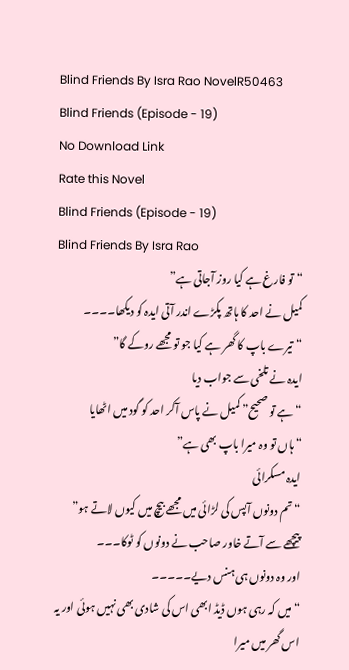Blind Friends By Isra Rao NovelR50463 Blind Friends (Episode - 19)
No Download Link
Rate this Novel
Blind Friends (Episode - 19)
Blind Friends By Isra Rao
“تو فارغ ہے کیا روز آجاتی ہے”
کمیل نے احد کا ہاتھ پکڑے اندر آتی ایدہ کو دیکھا۔۔۔۔
“تیرے باپ کا گھر ہے کیا جو تو مجھے روکے گا”
ایدہ نے تلخی سے جواب دیا
“ہے تو صحیح” کمیل نے پاس آکر احد کو گود میں اٹھایا
“ہاں تو وہ میرا باپ بھی ہے”
ایدہ مسکرائی
“تم دونوں آپس کی لڑائی میں مجھے بیچ میں کیوں لاتے ہو”
پیچھے سے آتے خاور صاحب نے دونوں کو ٹوکا۔۔۔
اور وہ دونوں ہی ہنس دیے۔۔۔۔۔
“میں کہ رہی ہوں ڈیڈ ابھی اس کی شادی بھی نہیں ہوئی اور یہ اس گھر میں میرا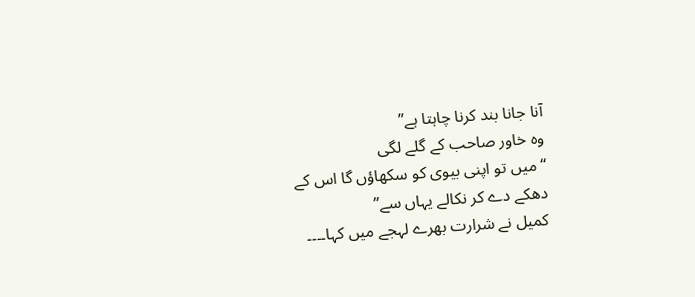آنا جانا بند کرنا چاہتا ہے”
وہ خاور صاحب کے گلے لگی
“میں تو اپنی بیوی کو سکھاؤں گا اس کے دھکے دے کر نکالے یہاں سے”
کمیل نے شرارت بھرے لہجے میں کہا۔۔۔۔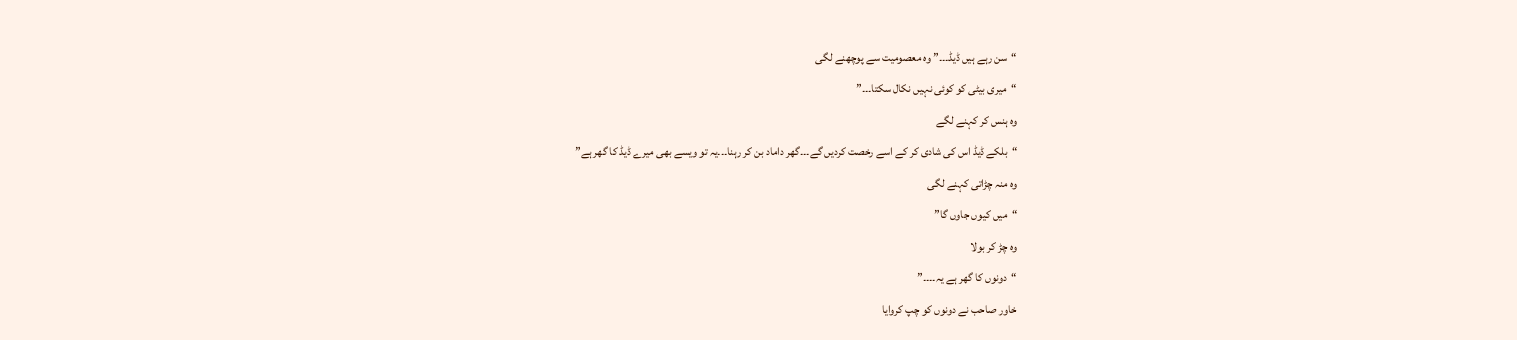“سن رہے ہیں ڈیڈ۔۔۔” وہ معصومیت سے پوچھنے لگی
“میری بیٹی کو کوئی نہیں نکال سکتا۔۔۔”
وہ ہنس کر کہنے لگے
“بلکے ڈیڈ اس کی شادی کر کے اسے رخصت کردیں گے۔۔۔گھر داماد بن کر رہنا۔۔۔یہ تو ویسے بھی میرے ڈیڈ کا گھر ہے”
وہ منہ چڑاتی کہنے لگی
“میں کیوں جاوں گا”
وہ چڑ کر بولا
“دونوں کا گھر ہے یہ۔۔۔۔”
خاور صاحب نے دونوں کو چپ کروایا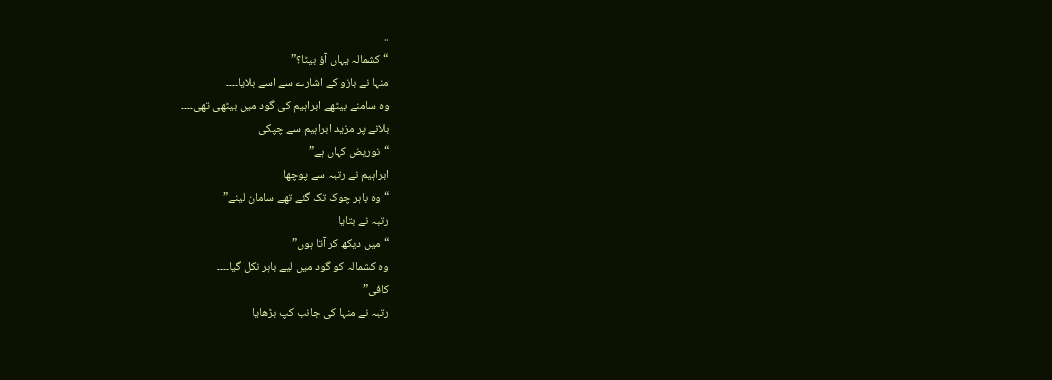..
“کشمالہ یہاں آؤ بیٹا؟”
منہا نے بازو کے اشارے سے اسے بلایا۔۔۔۔
وہ سامنے بیٹھے ابراہیم کی گود میں بیٹھی تھی۔۔۔۔
بلانے پر مزید ابراہیم سے چپکی
“نوریض کہاں ہے”
ابراہیم نے رتبہ سے پوچھا
“وہ باہر چوک تک گئے تھے سامان لینے”
رتبہ نے بتایا
“میں دیکھ کر آتا ہوں”
وہ کشمالہ کو گود میں لیے باہر نکل گیا۔۔۔۔
کافی”
رتبہ نے منہا کی جانب کپ بڑھایا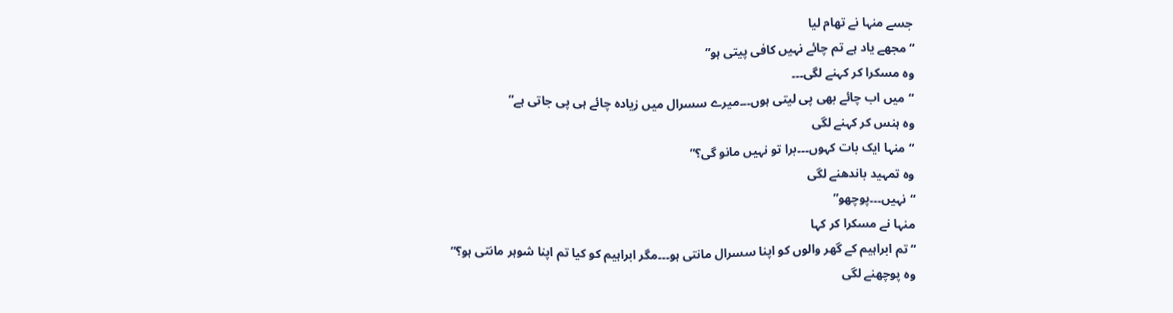جسے منہا نے تھام لیا
“مجھے یاد ہے تم چائے نہیں کافی پیتی ہو”
وہ مسکرا کر کہنے لگی۔۔۔
“میں اب چائے بھی پی لیتی ہوں۔۔۔میرے سسرال میں زیادہ چائے ہی پی جاتی ہے”
وہ ہنس کر کہنے لگی
“منہا ایک بات کہوں۔۔۔برا تو نہیں مانو گی؟”
وہ تمہید باندھنے لگی
“نہیں۔۔۔پوچھو”
منہا نے مسکرا کر کہا
“تم ابراہیم کے گھر والوں کو اپنا سسرال مانتی ہو۔۔۔مگر ابراہیم کو کیا تم اپنا شوہر مانتی ہو؟”
وہ پوچھنے لگی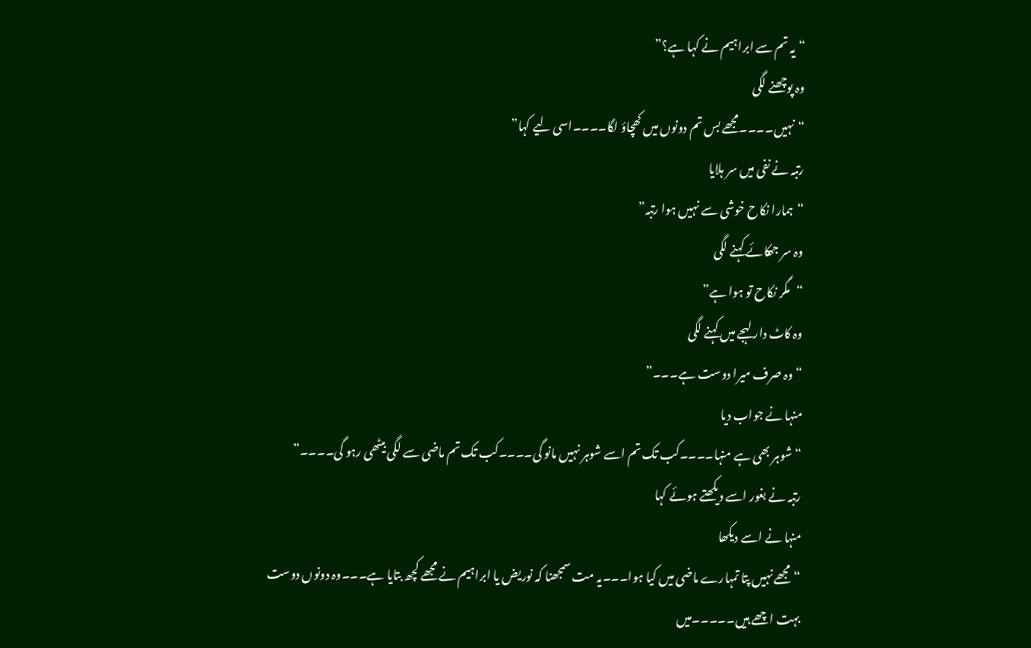“یہ تم سے ابراہیم نے کہا ہے؟”
وہ پوچھنے لگی
“نہیں۔۔۔۔مجھے بس تم دونوں میں کھچاؤ لگا۔۔۔۔اسی لیے کہا”
رتبہ نے نفی میں سر ہلایا
“ہمارا نکاح خوشی سے نہیں ہوا رتبہ”
وہ سر جھکائے کہنے لگی
“مگر نکاح تو ہوا ہے”
وہ کاٹ دار لہجے میں کہنے لگی
“وہ صرف میرا دوست ہے۔۔۔”
منہا نے جواب دیا
“شوہر بھی ہے منہا۔۔۔۔کب تک تم اسے شوہر نہیں مانو گی۔۔۔۔کب تک تم ماضی سے لگی بیٹھی رہو گی۔۔۔۔”
رتبہ نے بغور اسے دیکھتے ہوئے کہا
منہا نے اسے دیکھا
“مجھے نہیں پتا تمہارے ماضی میں کیا ہوا۔۔۔یہ مت سمجھنا کہ نوریض یا ابراہیم نے مجھے کچھ بتایا ہے۔۔۔وہ دونوں دوست بہت اچھے ہیں۔۔۔۔۔میں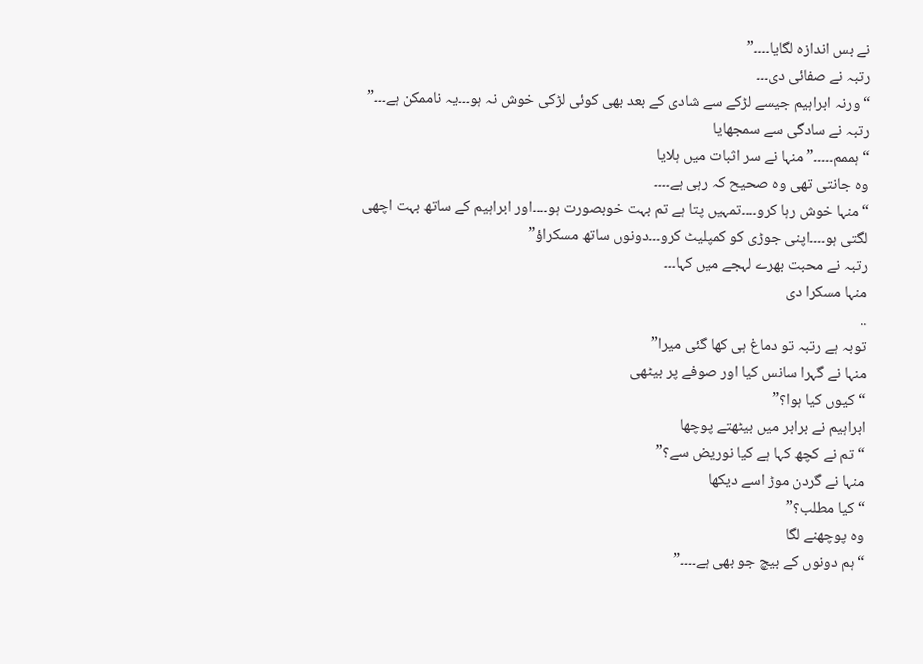نے بس اندازہ لگایا۔۔۔۔”
رتبہ نے صفائی دی۔۔۔
“ورنہ ابراہیم جیسے لڑکے سے شادی کے بعد بھی کوئی لڑکی خوش نہ ہو۔۔۔یہ ناممکن ہے۔۔۔”
رتبہ نے سادگی سے سمجھایا
“ہممم۔۔۔۔۔” منہا نے سر اثبات میں ہلایا
وہ جانتی تھی وہ صحیح کہ رہی ہے۔۔۔۔
“منہا خوش رہا کرو۔۔۔۔تمہیں پتا ہے تم بہت خوبصورت ہو۔۔۔۔اور ابراہیم کے ساتھ بہت اچھی لگتی ہو۔۔۔۔اپنی جوڑی کو کمپلیٹ کرو۔۔۔دونوں ساتھ مسکراؤ”
رتبہ نے محبت بھرے لہجے میں کہا۔۔۔
منہا مسکرا دی
..
توبہ ہے رتبہ تو دماغ ہی کھا گئی میرا”
منہا نے گہرا سانس کیا اور صوفے پر بیٹھی
“کیوں کیا ہوا؟”
ابراہیم نے برابر میں بیٹھتے پوچھا
“تم نے کچھ کہا ہے کیا نوریض سے؟”
منہا نے گردن موڑ اسے دیکھا
“کیا مطلب؟”
وہ پوچھنے لگا
“ہم دونوں کے بیچ جو بھی ہے۔۔۔۔”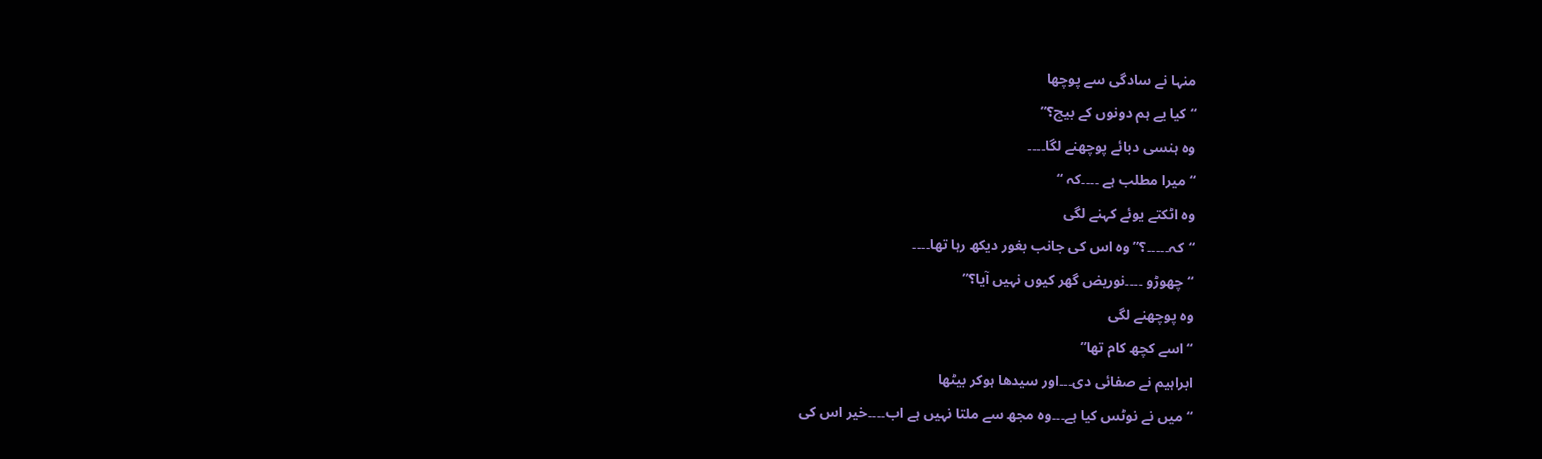منہا نے سادگی سے پوچھا
“کیا یے ہم دونوں کے بیچ؟”
وہ ہنسی دبائے پوچھنے لگا۔۔۔۔
“میرا مطلب ہے ۔۔۔۔کہ “
وہ اٹکتے یوئے کہنے لگی
“کہ۔۔۔۔۔؟” وہ اس کی جانب بغور دیکھ رہا تھا۔۔۔۔
“چھوڑو ۔۔۔۔نوریض گھر کیوں نہیں آیا؟”
وہ پوچھنے لگی
“اسے کچھ کام تھا”
ابراہیم نے صفائی دی۔۔۔اور سیدھا ہوکر بیٹھا
“میں نے نوٹس کیا ہے۔۔۔وہ مجھ سے ملتا نہیں ہے اب۔۔۔۔خیر اس کی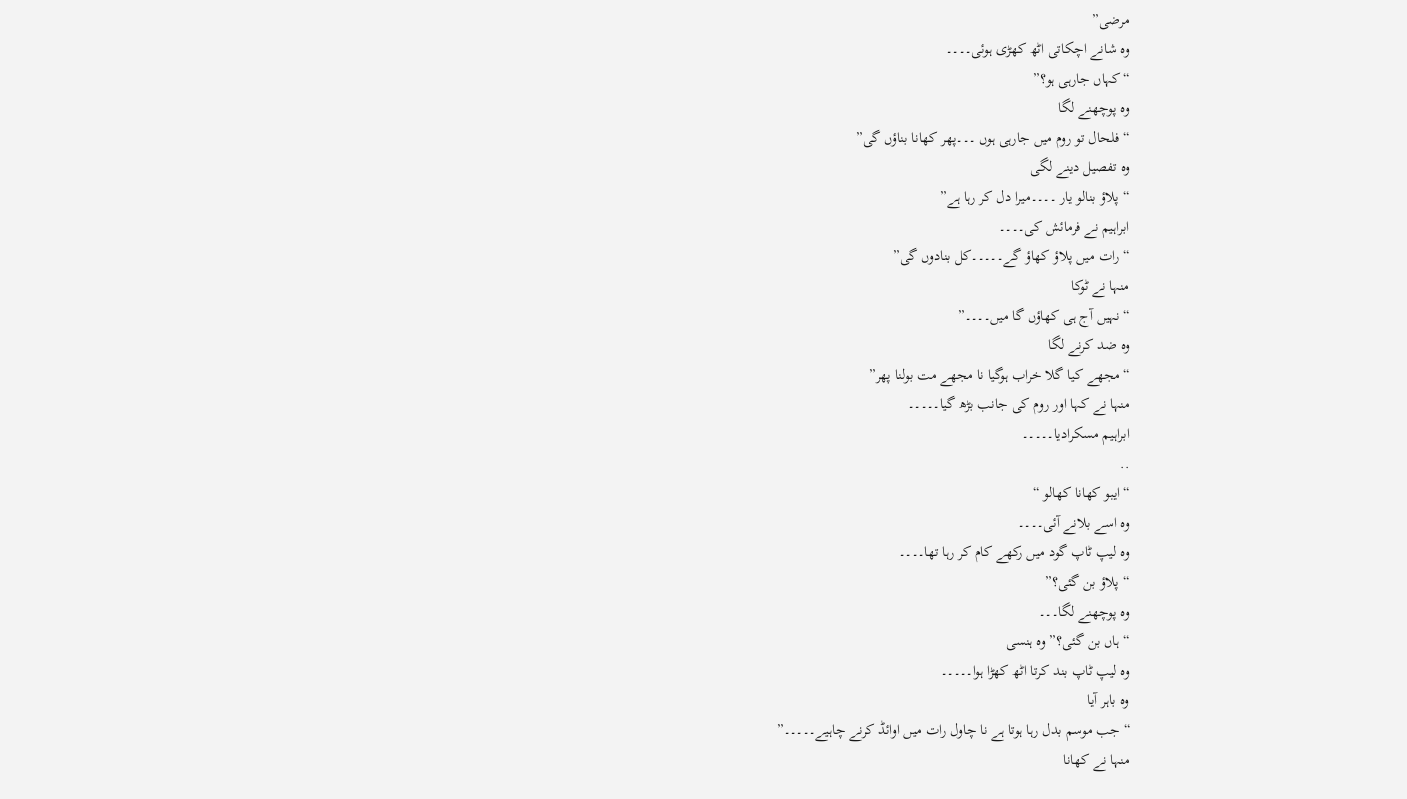مرضی”
وہ شانے اچکاتی اٹھ کھڑی ہوئی۔۔۔۔
“کہاں جارہی ہو؟”
وہ پوچھنے لگا
“فلحال تو روم میں جارہی ہوں ۔۔۔پھر کھانا بناؤں گی”
وہ تفصیل دینے لگی
“پلاؤ بنالو یار ۔۔۔۔میرا دل کر رہا ہے”
ابراہیم نے فرمائش کی۔۔۔۔
“رات میں پلاؤ کھاؤ گے۔۔۔۔۔کل بنادوں گی”
منہا نے ٹوکا
“نہیں آج ہی کھاؤں گا میں۔۔۔۔”
وہ ضد کرنے لگا
“مجھے کیا گلا خراب ہوگیا نا مجھے مت بولنا پھر”
منہا نے کہا اور روم کی جانب بڑھ گیا۔۔۔۔۔
ابراہیم مسکرادیا۔۔۔۔۔
..
“ایبو کھانا کھالو “
وہ اسے بلانے آئی۔۔۔۔
وہ لیپ ٹاپ گود میں رکھے کام کر رہا تھا۔۔۔۔
“پلاؤ بن گئی؟”
وہ پوچھنے لگا۔۔۔
“ہاں بن گئی؟” وہ ہنسی
وہ لیپ ٹاپ بند کرتا اٹھ کھڑا ہوا۔۔۔۔۔
وہ باہر آیا
“جب موسم بدل رہا ہوتا ہے نا چاول رات میں اوائڈ کرنے چاہیے۔۔۔۔۔”
منہا نے کھانا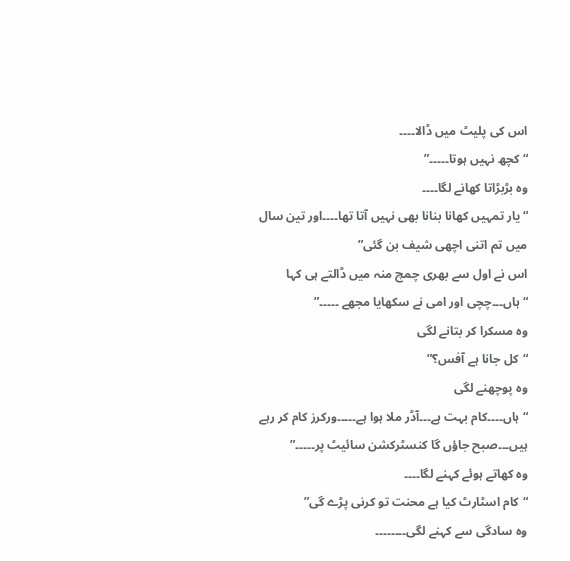اس کی پلیٹ میں ڈالا۔۔۔۔
“کچھ نہیں ہوتا۔۔۔۔۔”
وہ بڑبڑاتا کھانے لگا۔۔۔۔
“یار تمہیں کھانا بنانا بھی نہیں آتا تھا۔۔۔۔اور تین سال میں تم اتنی اچھی شیف بن گئی”
اس نے اول سے بھری چمچ منہ میں ڈالتے ہی کہا
“ہاں۔۔۔چچی اور امی نے سکھایا مجھے ۔۔۔۔۔”
وہ مسکرا کر بتانے لگی
“کل جانا ہے آفس؟”
وہ پوچھنے لگی
“ہاں۔۔۔۔کام بہت ہے۔۔۔آڈر ملا ہوا ہے۔۔۔۔۔ورکرز کام کر رہے ہیں۔۔۔صبح جاؤں گا کنسٹرکشن سائیٹ پر۔۔۔۔۔”
وہ کھاتے ہوئے کہنے لگا۔۔۔۔
“کام اسٹارٹ کیا ہے محنت تو کرنی پڑے گی”
وہ سادگی سے کہنے لگی۔۔۔۔۔۔۔۔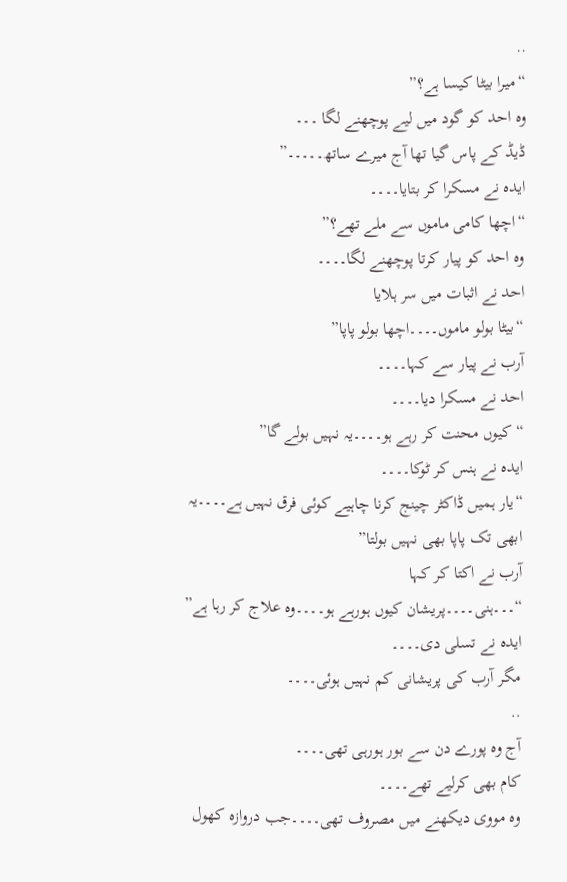..
“میرا بیٹا کیسا ہے؟”
وہ احد کو گود میں لیے پوچھنے لگا ۔۔۔
ڈیڈ کے پاس گیا تھا آج میرے ساتھ۔۔۔۔۔”
ایدہ نے مسکرا کر بتایا۔۔۔۔
“اچھا کامی ماموں سے ملے تھے؟”
وہ احد کو پیار کرتا پوچھنے لگا۔۔۔۔
احد نے اثبات میں سر ہلایا
“بیٹا بولو ماموں۔۔۔۔اچھا بولو پاپا”
آرب نے پیار سے کہا۔۔۔۔
احد نے مسکرا دیا۔۔۔۔
“کیوں محنت کر رہے ہو۔۔۔۔یہ نہیں بولے گا”
ایدہ نے ہنس کر ٹوکا۔۔۔۔
“یار ہمیں ڈاکٹر چینج کرنا چاہیے کوئی فرق نہیں ہے۔۔۔۔یہ ابھی تک پاپا بھی نہیں بولتا”
آرب نے اکتا کر کہا
“۔۔۔ہنی۔۔۔۔پریشان کیوں ہورہے ہو۔۔۔۔وہ علاج کر رہا ہے”
ایدہ نے تسلی دی۔۔۔۔
مگر آرب کی پریشانی کم نہیں ہوئی۔۔۔۔
..
آج وہ پورے دن سے بور ہورہی تھی۔۔۔۔
کام بھی کرلیے تھے۔۔۔۔
وہ مووی دیکھنے میں مصروف تھی۔۔۔۔جب دروازہ کھول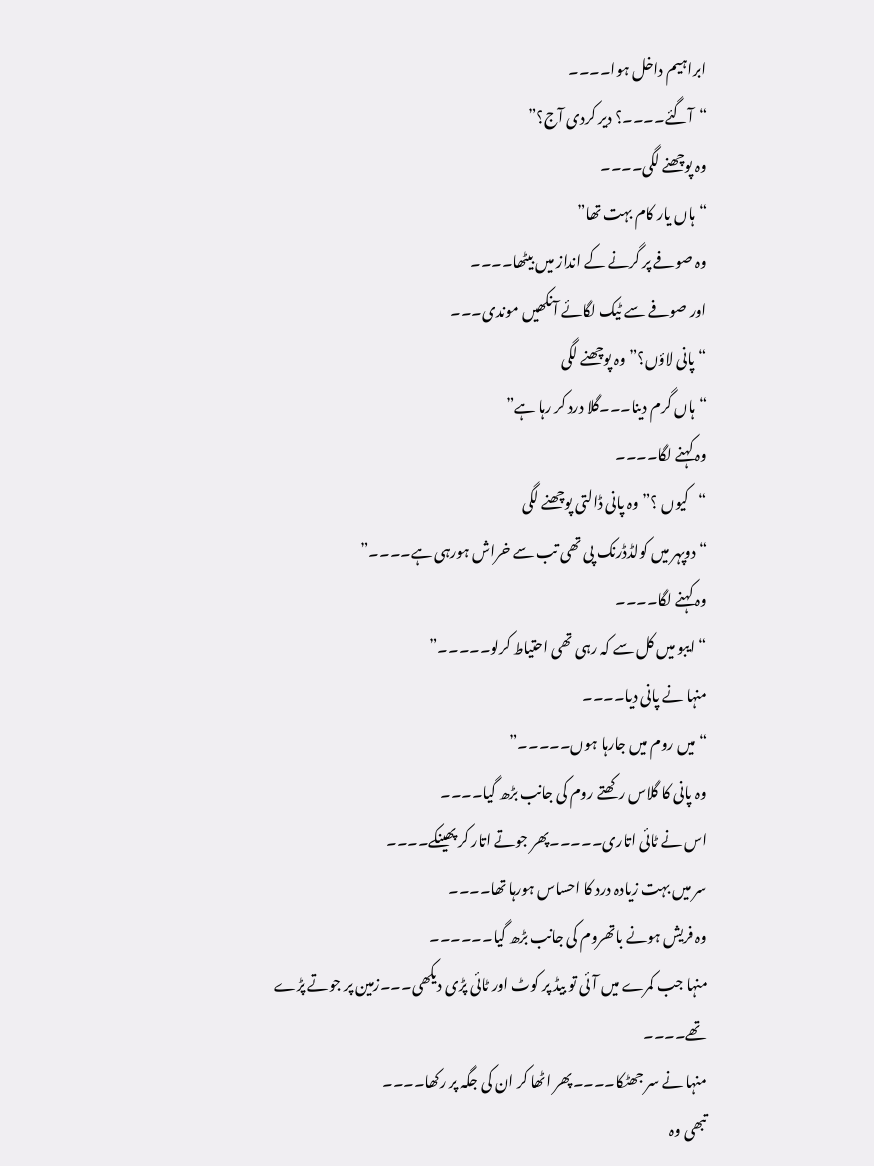ابراہیم داخل ہوا۔۔۔۔
“آگئے۔۔۔۔؟ دیر کردی آج؟”
وہ پوچھنے لگی۔۔۔۔
“ہاں یار کام بہت تھا”
وہ صوفے پر گرنے کے انداز میں بیٹھا۔۔۔۔
اور صوفے سے ٹیک لگائے آنکھیں موندی۔۔۔
“پانی لاؤں؟” وہ پوچھنے لگی
“ہاں گرم دینا۔۔۔گلا درد کر رہا ہے”
وہ کہنے لگا۔۔۔۔
“کیوں ؟” وہ پانی ڈالتی پوچھنے لگی
“دوپہر میں کولڈڈرنک پی تھی تب سے خراش ہورہی ہے۔۔۔۔”
وہ کہنے لگا۔۔۔۔
“ایبو میں کل سے کہ رہی تھی احتیاط کرلو۔۔۔۔۔”
منہا نے پانی دیا۔۔۔۔
“میں روم میں جارہا ہوں۔۔۔۔۔”
وہ پانی کا گلاس رکھتے روم کی جانب بڑھ گیا۔۔۔۔
اس نے ٹائی اتاری۔۔۔۔۔پھر جوتے اتار کر پھینکے۔۔۔۔
سر میں بہت زیادہ درد کا احساس ہورہا تھا۔۔۔۔
وہ فریش ہونے باتھروم کی جانب بڑھ گیا۔۔۔۔۔۔
منہا جب کمرے میں آئی تو بیڈ پر کوٹ اور ٹائی پڑی دیکھی۔۔۔زمین پر جوتے پڑے تھے۔۔۔۔
منہا نے سر جھٹکا۔۔۔۔پھر اٹھا کر ان کی جگہ پر رکھا۔۔۔۔
تبھی وہ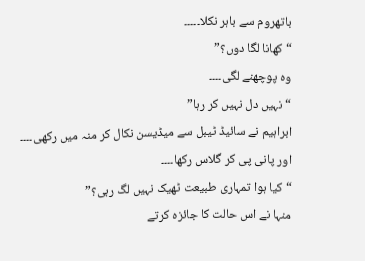باتھروم سے باہر نکلا۔۔۔۔۔
“کھانا لگا دوں؟”
وہ پوچھنے لگی۔۔۔۔
“نہیں دل نہیں کر رہا”
ابراہیم نے سائیڈ ٹیبل سے میڈیسن نکال کر منہ میں رکھی۔۔۔۔
اور پانی پی کر گلاس رکھا۔۔۔۔
“کیا ہوا تمہاری طبیعت ٹھیک نہیں لگ رہی؟”
منہا نے اس حالت کا جائزہ کرتے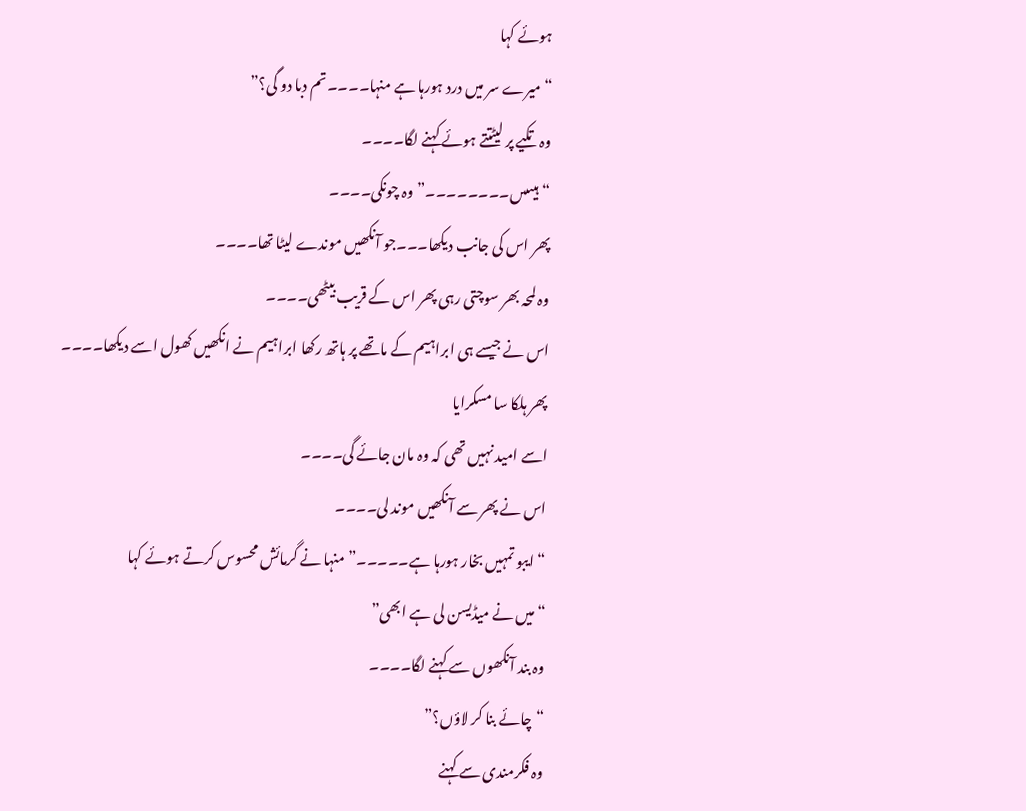ہوئے کہا
“میرے سر میں درد ہورہا ہے منہا۔۔۔۔تم دبا دو گی؟”
وہ تکیے پر لیٹتتے ہوئے کہنے لگا۔۔۔۔
“ہیںںںں۔۔۔۔۔۔۔۔” وہ چونکی۔۔۔۔
پھر اس کی جانب دیکھا۔۔۔جو آنکھیں موندے لیٹا تھا۔۔۔۔
وہ لمحہ بھر سوچتی رہی پھر اس کے قریب بیٹھی۔۔۔۔
اس نے جیسے ہی ابراہیم کے ماتھے پر ہاتھ رکھا ابراہیم نے انکھیں کھول اسے دیکھا۔۔۔۔
پھر ہلکا سا مسکرایا
اسے امید نہیں تھی کہ وہ مان جائے گی۔۔۔۔
اس نے پھر سے آنکھیں موند لی۔۔۔۔
“ایبو تمہیں بخار ہورہا ہے۔۔۔۔۔” منہا نے گرمائش محسوس کرتے ہوئے کہا
“میں نے میڈیسن لی ہے ابھی”
وہ بند آنکھوں سے کہنے لگا۔۔۔۔
“چائے بنا کر لاؤں؟”
وہ فکرمندی سے کہنے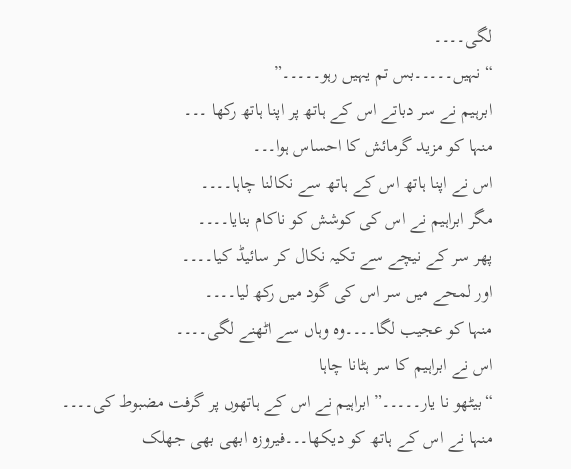لگی۔۔۔۔
“نہیں۔۔۔۔۔بس تم یہیں رہو۔۔۔۔۔”
ابرہیم نے سر دباتے اس کے ہاتھ پر اپنا ہاتھ رکھا ۔۔۔
منہا کو مزید گرمائش کا احساس ہوا۔۔۔
اس نے اپنا ہاتھ اس کے ہاتھ سے نکالنا چاہا۔۔۔۔
مگر ابراہیم نے اس کی کوشش کو ناکام بنایا۔۔۔۔
پھر سر کے نیچے سے تکیہ نکال کر سائیڈ کیا۔۔۔۔
اور لمحے میں سر اس کی گود میں رکھ لیا۔۔۔۔
منہا کو عجیب لگا۔۔۔۔وہ وہاں سے اٹھنے لگی۔۔۔۔
اس نے ابراہیم کا سر ہٹانا چاہا
“بیٹھو نا یار۔۔۔۔۔” ابراہیم نے اس کے ہاتھوں پر گرفت مضبوط کی۔۔۔۔
منہا نے اس کے ہاتھ کو دیکھا۔۔۔فیروزہ ابھی بھی جھلک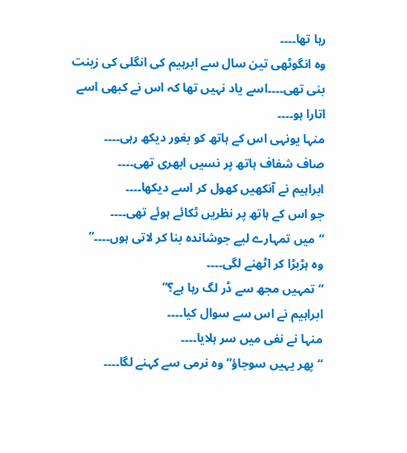رہا تھا۔۔۔۔
وہ انگوٹھی تین سال سے ابرہیم کی انگلی کی زینت بنی تھی۔۔۔۔اسے یاد نہیں تھا کہ اس نے کبھی اسے اتارا ہو۔۔۔۔
منہا یونہی اس کے ہاتھ کو بغور دیکھ رہی۔۔۔۔
صاف شفاف ہاتھ پر نسیں ابھری تھی۔۔۔۔
ابراہیم نے آنکھیں کھول کر اسے دیکھا۔۔۔۔
جو اس کے ہاتھ پر نظریں ٹکائے ہوئے تھی۔۔۔۔
“میں تمہارے لیے جوشاندہ بنا کر لاتی ہوں۔۔۔۔”
وہ ہڑبڑا کر اٹھنے لگی۔۔۔۔
“تمہیں مجھ سے ڈر لگ رہا ہے؟”
ابراہیم نے اس سے سوال کیا۔۔۔۔
منہا نے نفی میں سر ہلایا۔۔۔۔
“پھر یہیں سوجاؤ” وہ نرمی سے کہنے لگا۔۔۔۔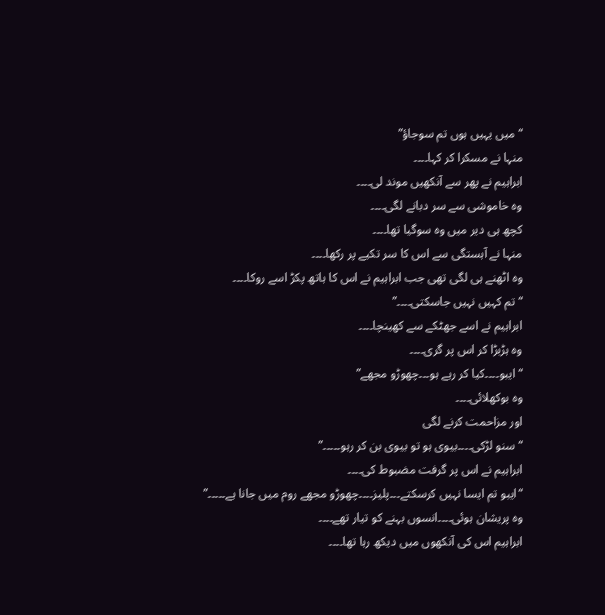“میں یہیں ہوں تم سوجاؤ”
منہا نے مسکرا کر کہا۔۔۔۔
ابراہیم نے پھر سے آنکھیں موند لی۔۔۔۔
وہ خاموشی سے سر دبانے لگی۔۔۔۔
کچھ ہی دیر میں وہ سوگیا تھا۔۔۔۔
منہا نے آہستگی سے اس کا سر تکیے پر رکھا۔۔۔۔
وہ اٹھنے ہی لگی تھی جب ابراہیم نے اس کا ہاتھ پکڑ اسے روکا۔۔۔۔
“تم کہیں نہیں جاسکتی۔۔۔۔”
ابراہیم نے اسے جھٹکے سے کھینچا۔۔۔۔
وہ ہڑبڑا کر اس پر گری۔۔۔۔
“ایبو۔۔۔۔کیا کر رہے ہو۔۔۔چھوڑو مجھے”
وہ بوکھلائی۔۔۔۔
اور مزاحمت کرنے لگی
“سنو لڑکی۔۔۔۔بیوی ہو تو بیوی بن کر رہو۔۔۔۔۔”
ابراہیم نے اس پر گرفت مضبوط کی۔۔۔۔
“ایبو تم ایسا نہیں کرسکتے۔۔۔پلیز۔۔۔۔چھوڑو مجھے روم میں جانا ہے۔۔۔۔۔”
وہ پریشان ہوئی۔۔۔۔انسوں بہنے کو تیار تھے۔۔۔۔
ابراہیم اس کی آنکھوں میں دیکھ رہا تھا۔۔۔۔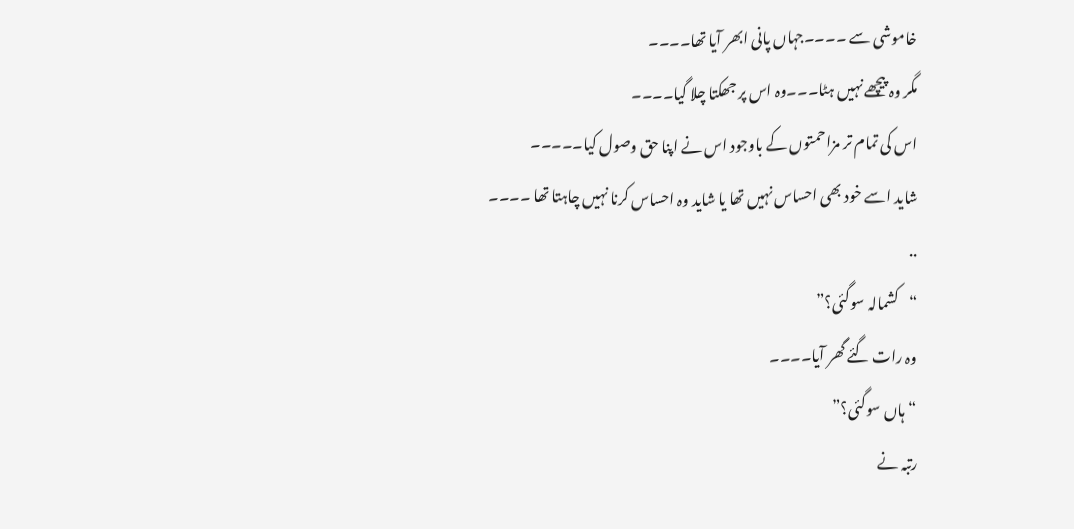خاموشی سے ۔۔۔۔جہاں پانی ابھر آیا تھا۔۔۔۔
مگر وہ پیچھے نہیں ہٹا۔۔۔وہ اس پر جھکتا چلا گیا۔۔۔۔
اس کی تمام تر مزاحمتوں کے باوجود اس نے اپنا حق وصول کیا۔۔۔۔۔
شاید اسے خود بھی احساس نہیں تھا یا شاید وہ احساس کرنا نہیں چاہتا تھا ۔۔۔۔
..
“کشمالہ سوگئی؟”
وہ رات گئے گھر آیا۔۔۔۔
“ہاں سوگئی؟”
رتبہ نے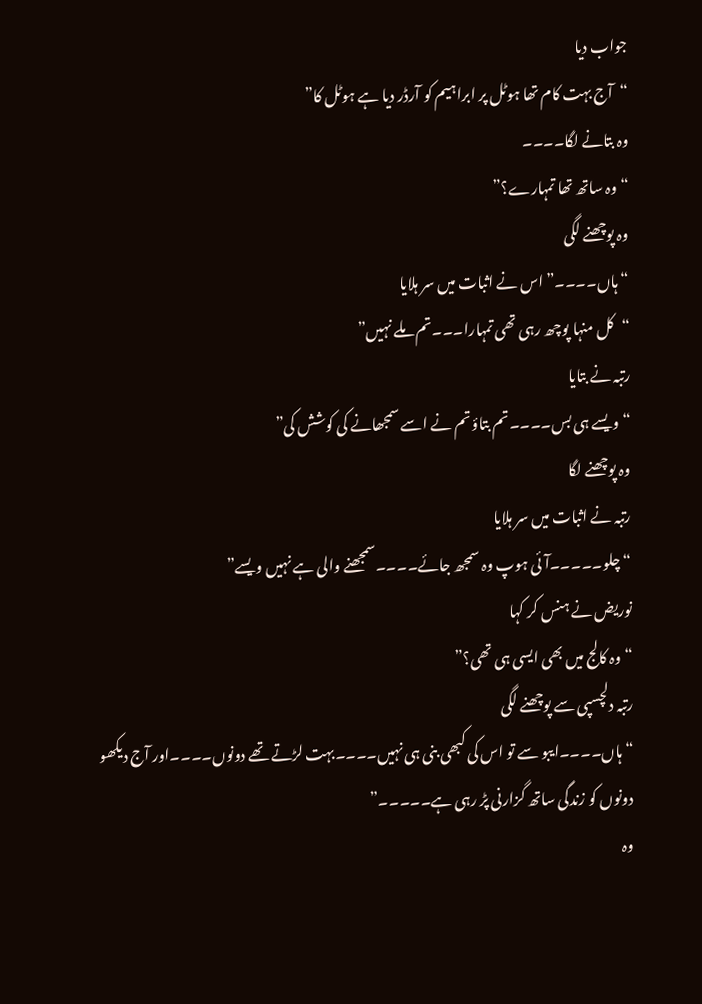جواب دیا
“آج بہت کام تھا ہوٹل پر ابراہیم کو آرڈر دیا ہے ہوٹل کا”
وہ بتانے لگا۔۔۔۔
“وہ ساتھ تھا تمہارے؟”
وہ پوچھنے لگی
“ہاں۔۔۔۔” اس نے اثبات میں سر ہلایا
“کل منہا پوچھ رہی تھی تمہارا۔۔۔تم ملے نہیں”
رتبہ نے بتایا
“ویسے ہی بس۔۔۔۔تم بتاؤ تم نے اسے سمجھانے کی کوشش کی”
وہ پوچھنے لگا
رتبہ نے اثبات میں سر ہلایا
“چلو۔۔۔۔۔آئی ہوپ وہ سمجھ جائے۔۔۔۔سمجھنے والی ہے نہیں ویسے”
نوریض نے ہنس کر کہا
“وہ کالج میں بھی ایسی ہی تھی؟”
رتبہ دلچسپی سے پوچھنے لگی
“ہاں۔۔۔۔ایبو سے تو اس کی کبھی بنی ہی نہیں۔۔۔۔بہت لڑتے تھے دونوں۔۔۔۔اور آج دیکھو دونوں کو زندگی ساتھ گزارنی پڑ رہی ہے۔۔۔۔۔”
وہ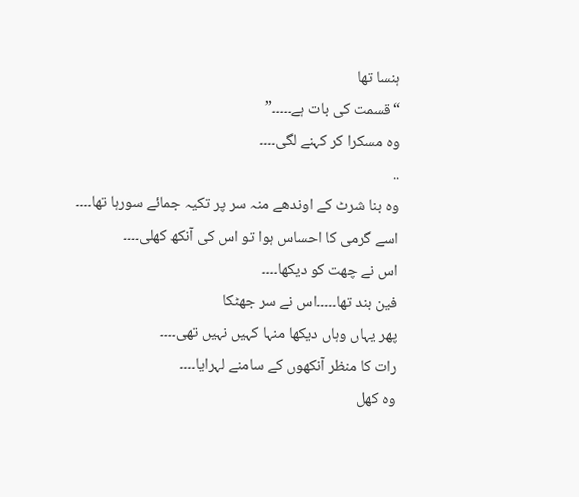ہنسا تھا
“قسمت کی بات ہے۔۔۔۔۔”
وہ مسکرا کر کہنے لگی۔۔۔۔
..
وہ بنا شرٹ کے اوندھے منہ سر پر تکیہ جمائے سورہا تھا۔۔۔۔
اسے گرمی کا احساس ہوا تو اس کی آنکھ کھلی۔۔۔۔
اس نے چھت کو دیکھا۔۔۔۔
فین بند تھا۔۔۔۔۔اس نے سر جھٹکا
پھر یہاں وہاں دیکھا منہا کہیں نہیں تھی۔۔۔۔
رات کا منظر آنکھوں کے سامنے لہرایا۔۔۔۔
وہ کھل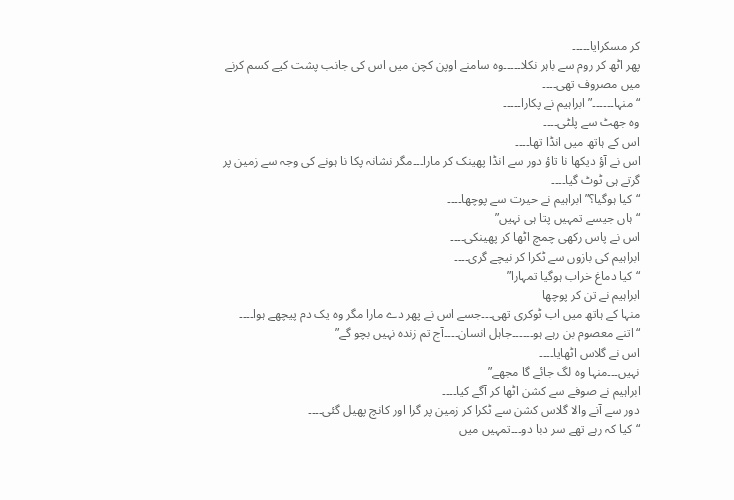کر مسکرایا۔۔۔۔۔
پھر اٹھ کر روم سے باہر نکلا۔۔۔۔۔وہ سامنے اوپن کچن میں اس کی جانب پشت کیے کسم کرنے میں مصروف تھی۔۔۔۔
“منہا۔۔۔۔۔۔” ابراہیم نے پکارا۔۔۔۔۔
وہ جھٹ سے پلٹی۔۔۔۔
اس کے ہاتھ میں انڈا تھا۔۔۔۔
اس نے آؤ دیکھا نا تاؤ دور سے انڈا پھینک کر مارا۔۔۔مگر نشانہ پکا نا ہونے کی وجہ سے زمین پر گرتے ہی ٹوٹ گیا۔۔۔۔
“کیا ہوگیا؟” ابراہیم نے حیرت سے پوچھا۔۔۔۔
“ہاں جیسے تمہیں پتا ہی نہیں”
اس نے پاس رکھی چمچ اٹھا کر پھینکی۔۔۔۔
ابراہیم کی بازوں سے ٹکرا کر نیچے گری۔۔۔۔
“کیا دماغ خراب ہوگیا تمہارا”
ابراہیم نے تن کر پوچھا
منہا کے ہاتھ میں اب ٹوکری تھی۔۔۔جسے اس نے پھر دے مارا مگر وہ یک دم پیچھے ہوا۔۔۔۔
“اتنے معصوم بن رہے ہو۔۔۔۔۔۔جاہل انسان۔۔۔۔آج تم زندہ نہیں بچو گے”
اس نے گلاس اٹھایا۔۔۔۔
نہیں۔۔۔منہا وہ لگ جائے گا مجھے”
ابراہیم نے صوفے سے کشن اٹھا کر آگے کیا۔۔۔۔
دور سے آنے والا گلاس کشن سے ٹکرا کر زمین پر گرا اور کانچ پھیل گئی۔۔۔۔
“کیا کہ رہے تھے سر دبا دو۔۔۔تمہیں میں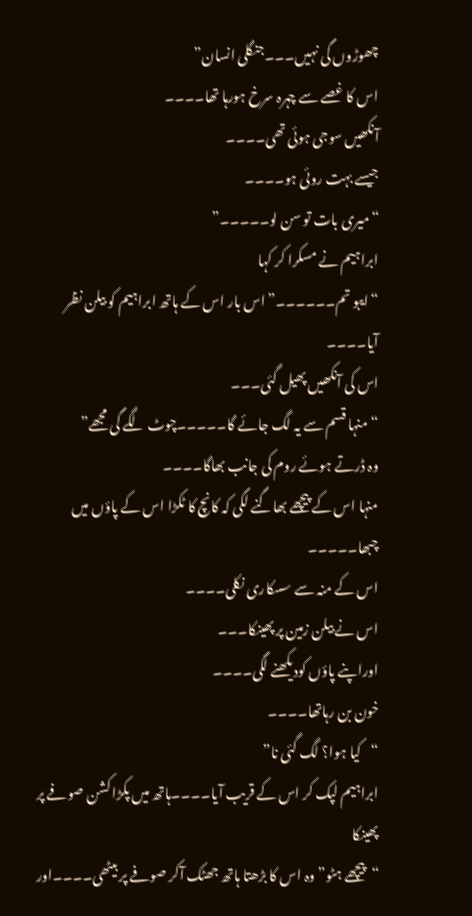چھوڑوں گی نہیں۔۔۔جنگلی انسان”
اس کا غصے سے چہرہ سرخ ہورہا تھا۔۔۔۔
آنکھیں سوجی ہوئی تھی۔۔۔۔
جیسے بہت روئی ہو۔۔۔۔
“میری بات تو سن لو۔۔۔۔۔”
ابراہیم نے مسکرا کر کہا
“ایبو تم۔۔۔۔۔۔” اس بار اس کے ہاتھ ابراہیم کو بیلن نظر آیا۔۔۔۔
اس کی آنکھیں پھیل گئی۔۔۔
“منہا قسم سے یہ لگ جائے گا۔۔۔۔۔چوٹ لگے گی مجھے”
وہ ڈرتے ہوئے روم کی جانب بھاگا۔۔۔۔
منہا اس کے پیچھے بھاگنے لگی کہ کانچ کا ٹکڑا اس کے پاؤں میں چبھا۔۔۔۔۔
اس کے منہ سے سسکاری نکلی۔۔۔۔
اس نے بیلن زمین پر پھینکا۔۔۔
اوراپنے پاؤں کودیکھنے لگی۔۔۔۔
خون بن رہاتھا۔۔۔۔
“کیا ہوا؟ لگ گئی نا”
ابراہیم لپک کر اس کے قریب آیا۔۔۔۔ہاتھ میں پکڑا کشن صوفے پر پھینکا
“پیچھے ہٹو” وہ اس کا بڑھتا ہاتھ جھٹک آکر صوفے پر بیٹھی۔۔۔۔اور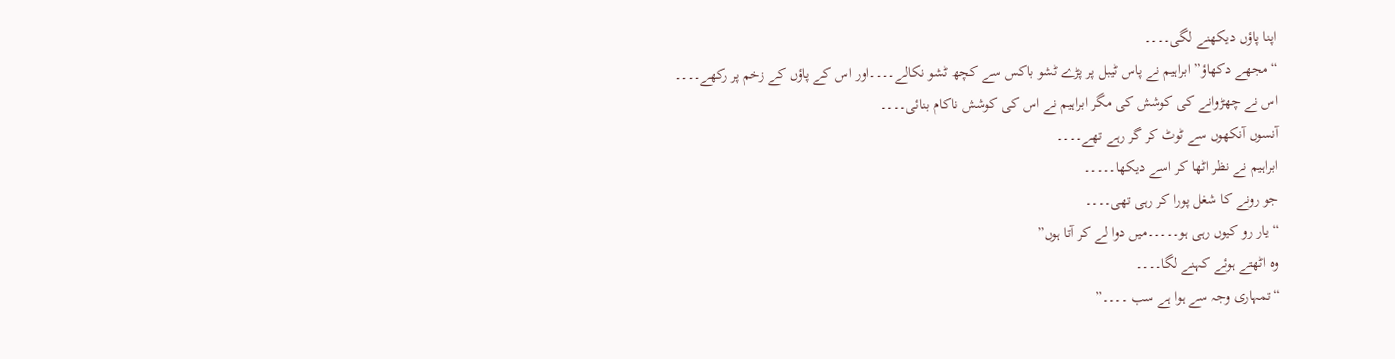اپنا پاؤں دیکھنے لگی۔۔۔۔
“مجھے دکھاؤ” ابراہیم نے پاس ٹیبل پر پڑے ٹشو باکس سے کچھ ٹشو نکالے۔۔۔۔اور اس کے پاؤں کے زخم پر رکھے۔۔۔۔
اس نے چھڑوانے کی کوشش کی مگر ابراہیم نے اس کی کوشش ناکام بنائی۔۔۔۔
آنسوں آنکھوں سے ٹوٹ کر گر رہے تھے۔۔۔۔
ابراہیم نے نظر اٹھا کر اسے دیکھا۔۔۔۔۔
جو رونے کا شغل پورا کر رہی تھی۔۔۔۔
“یار رو کیوں رہی ہو۔۔۔۔۔میں دوا لے کر آتا ہوں”
وہ اٹھتے ہوئے کہنے لگا۔۔۔۔
“تمہاری وجہ سے ہوا ہے سب ۔۔۔۔”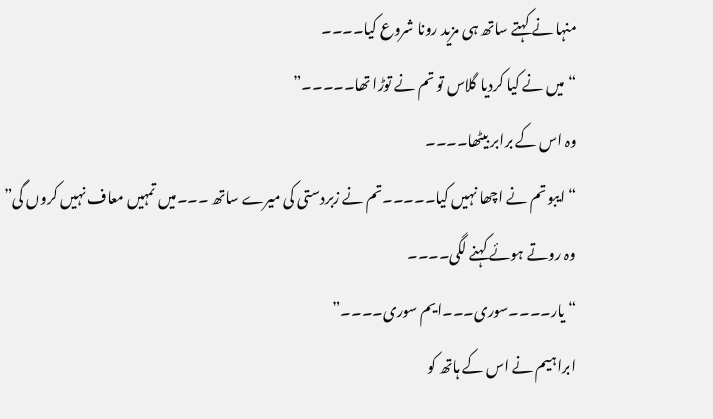منہا نے کہتے ساتھ ہی مزید رونا شروع کیا۔۔۔۔
“میں نے کیا کردیا گلاس تو تم نے توڑا تھا۔۔۔۔۔”
وہ اس کے برابر بیٹھا۔۔۔۔
“ایبو تم نے اچھا نہیں کیا۔۔۔۔۔تم نے زبردستی کی میرے ساتھ ۔۔۔میں تمہیں معاف نہیں کروں گی”
وہ روتے ہوئے کہنے لگی۔۔۔۔
“یار۔۔۔۔سوری۔۔۔ایم سوری۔۔۔۔”
ابراہیم نے اس کے ہاتھ کو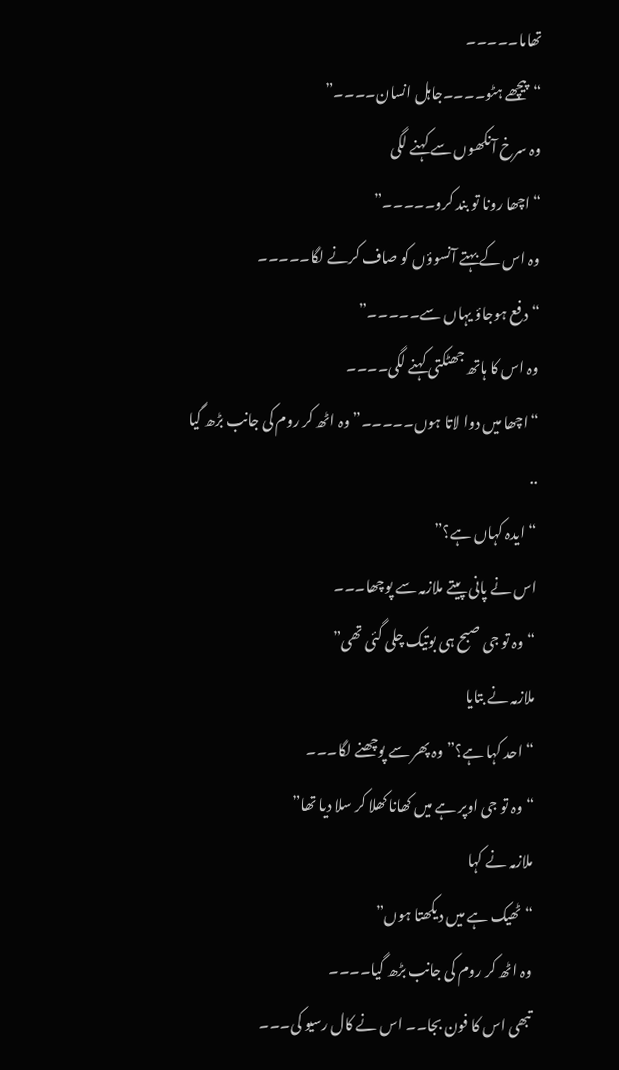تھاما۔۔۔۔۔
“پیچھے ہٹو۔۔۔۔جاہل انسان۔۔۔۔”
وہ سرخ آنکھوں سے کہنے لگی
“اچھا رونا تو بند کرو۔۔۔۔۔”
وہ اس کے بہتے آنسوؤں کو صاف کرنے لگا۔۔۔۔۔
“دفع ہوجاؤ یہاں سے۔۔۔۔۔”
وہ اس کا ہاتھ جھٹکتی کہنے لگی۔۔۔۔
“اچھا میں دوا لاتا ہوں۔۔۔۔۔” وہ اٹھ کر روم کی جانب بڑھ گیا
..
“ایدہ کہاں ہے؟”
اس نے پانی پیتے ملازمہ سے پوچھا۔۔۔
“وہ تو جی صبح ہی بوتیک چلی گئی تھی”
ملازمہ نے بتایا
“احد کہا ہے؟” وہ پھر سے پوچھنے لگا۔۔۔
“وہ تو جی اوپر ہے میں کھانا کھلا کر سلا دیا تھا”
ملازمہ نے کہا
“ٹھیک ہے میں دیکھتا ہوں”
وہ اٹھ کر روم کی جانب بڑھ گیا۔۔۔۔
تبھی اس کا فون بجا۔۔ اس نے کال رسیو کی۔۔۔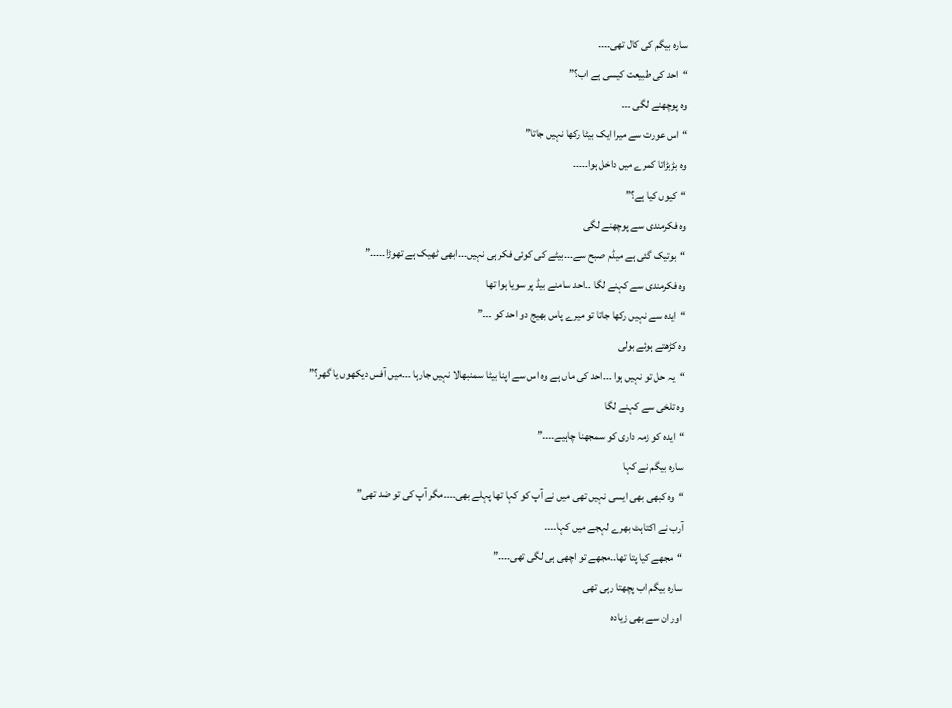سارہ بیگم کی کال تھی۔۔۔۔
“احد کی طبیعت کیسی ہے اب؟”
وہ پوچھنے لگی ۔۔۔
“اس عورت سے میرا ایک بیٹا رکھا نہیں جاتا”
وہ بڑبڑاتا کمرے میں داخل ہوا۔۔۔۔۔
“کیوں کیا ہے؟”
وہ فکرمندی سے پوچھنے لگی
“بوتیک گئی ہے میڈم صبح سے۔۔۔بیٹے کی کوئی فکر ہی نہیں۔۔۔ابھی ٹھیک ہے تھوڑا۔۔۔۔۔”
وہ فکرمندی سے کہنے لگا ۔۔احد سامنے بیڈ پر سویا ہوا تھا
“ایدہ سے نہیں رکھا جاتا تو میرے پاس بھیج دو احد کو ۔۔۔”
وہ کڑھتے ہوئے بولی
“یہ حل تو نہیں ہوا ۔۔۔احد کی ماں ہے وہ اس سے اپنا بیٹا سمنبھالا نہیں جارہا ۔۔۔میں آفس دیکھوں یا گھر؟”
وہ تلخی سے کہنے لگا
“ایدہ کو زمہ داری کو سمجھنا چاہیے۔۔۔۔”
سارہ بیگم نے کہا
“وہ کبھی بھی ایسی نہیں تھی میں نے آپ کو کہا تھا پہلے بھی۔۔۔۔مگر آپ کی تو ضد تھی”
آرب نے اکتاہٹ بھرے لہجے میں کہا۔۔۔۔
“مجھے کیا پتا تھا۔۔مجھے تو اچھی ہی لگی تھی۔۔۔۔”
سارہ بیگم اب پچھتا رہی تھی
اور ان سے بھی زیادہ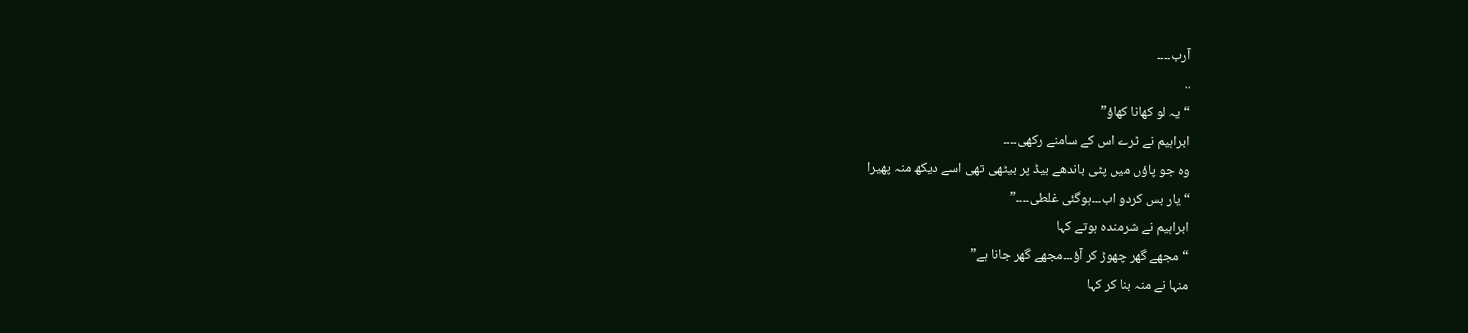آرب۔۔۔۔
..
“یہ لو کھانا کھاؤ”
ابراہیم نے ٹرے اس کے سامنے رکھی۔۔۔۔
وہ جو پاؤں میں پٹی باندھے بیڈ پر بیٹھی تھی اسے دیکھ منہ پھیرا
“یار بس کردو اب۔۔۔ہوگئی غلطی۔۔۔۔”
ابراہیم نے شرمندہ ہوتے کہا
“مجھے گھر چھوڑ کر آؤ۔۔۔مجھے گھر جانا ہے”
منہا نے منہ بنا کر کہا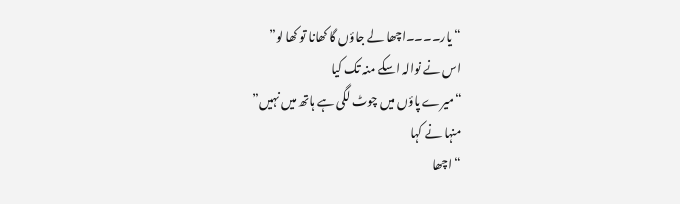“یار۔۔۔۔اچھا لے جاؤں گا کھانا تو کھا لو”
اس نے نوالہ اسکے منہ تک کیا
“میرے پاؤں میں چوٹ لگی ہے ہاتھ میں نہیں”
منہا نے کہا
“اچھا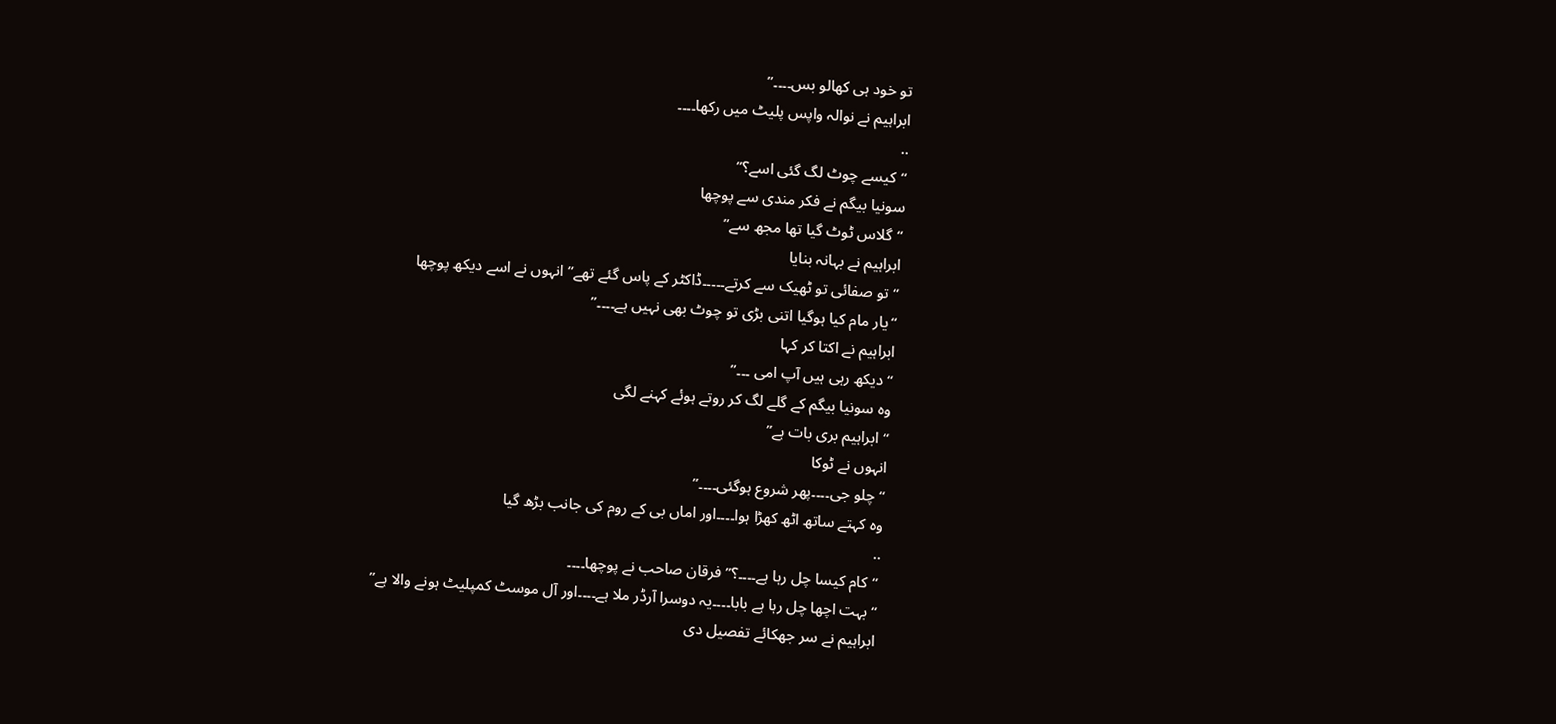تو خود ہی کھالو بس۔۔۔۔”
ابراہیم نے نوالہ واپس پلیٹ میں رکھا۔۔۔۔
..
“کیسے چوٹ لگ گئی اسے؟”
سونیا بیگم نے فکر مندی سے پوچھا
“گلاس ٹوٹ گیا تھا مجھ سے”
ابراہیم نے بہانہ بنایا
“تو صفائی تو ٹھیک سے کرتے۔۔۔۔۔ڈاکٹر کے پاس گئے تھے”انہوں نے اسے دیکھ پوچھا
“یار مام کیا ہوگیا اتنی بڑی تو چوٹ بھی نہیں ہے۔۔۔۔”
ابراہیم نے اکتا کر کہا
“دیکھ رہی ہیں آپ امی ۔۔۔”
وہ سونیا بیگم کے گلے لگ کر روتے ہوئے کہنے لگی
“ابراہیم بری بات ہے”
انہوں نے ٹوکا
“چلو جی۔۔۔۔پھر شروع ہوگئی۔۔۔۔”
وہ کہتے ساتھ اٹھ کھڑا ہوا۔۔۔۔اور اماں بی کے روم کی جانب بڑھ گیا
..
“کام کیسا چل رہا ہے۔۔۔۔؟” فرقان صاحب نے پوچھا۔۔۔۔
“بہت اچھا چل رہا ہے بابا۔۔۔۔یہ دوسرا آرڈر ملا ہے۔۔۔۔اور آل موسٹ کمپلیٹ ہونے والا ہے”
ابراہیم نے سر جھکائے تفصیل دی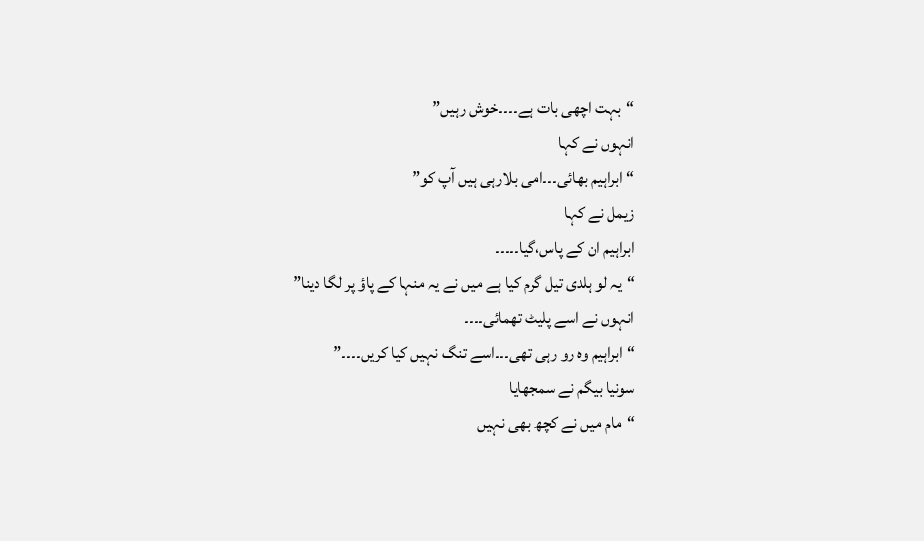“بہت اچھی بات ہے۔۔۔۔خوش رہیں”
انہوں نے کہا
“ابراہیم بھائی۔۔۔امی بلارہی ہیں آپ کو”
زیمل نے کہا
ابراہیم ان کے پاس،گیا۔۔۔۔۔
“یہ لو ہلدی تیل گرم کیا ہے میں نے یہ منہا کے پاؤ پر لگا دینا”
انہوں نے اسے پلیٹ تھمائی۔۔۔۔
“ابراہیم وہ رو رہی تھی۔۔۔اسے تنگ نہیں کیا کریں۔۔۔۔”
سونیا بیگم نے سمجھایا
“مام میں نے کچھ بھی نہیں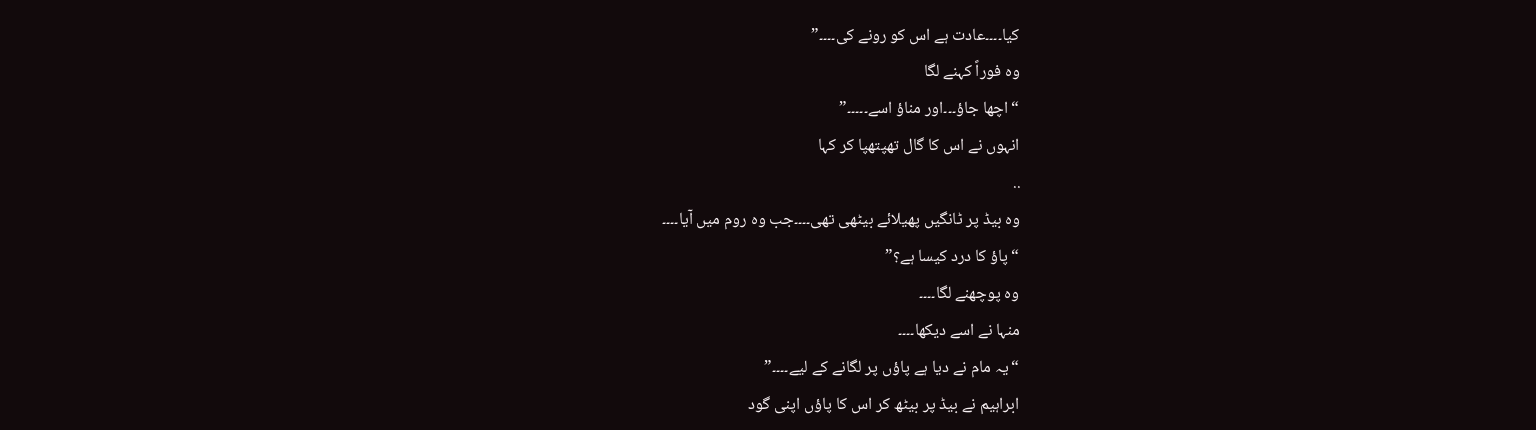کیا۔۔۔۔عادت ہے اس کو رونے کی۔۔۔۔”
وہ فوراً کہنے لگا
“اچھا جاؤ۔۔۔اور مناؤ اسے۔۔۔۔۔”
انہوں نے اس کا گال تھپتھپا کر کہا
..
وہ بیڈ پر ٹانگیں پھیلائے بیٹھی تھی۔۔۔۔جب وہ روم میں آیا۔۔۔۔
“پاؤ کا درد کیسا ہے؟”
وہ پوچھنے لگا۔۔۔۔
منہا نے اسے دیکھا۔۔۔۔
“یہ مام نے دیا ہے پاؤں پر لگانے کے لیے۔۔۔۔”
ابراہیم نے بیڈ پر بیٹھ کر اس کا پاؤں اپنی گود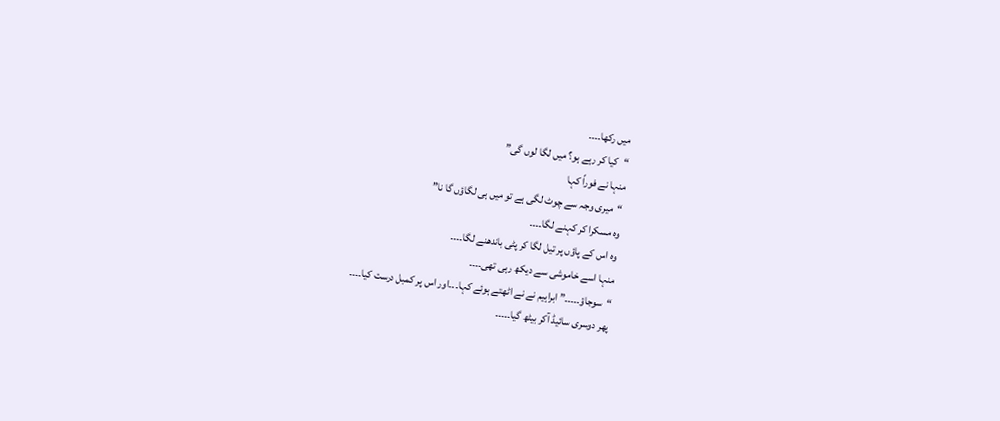میں رکھا۔۔۔۔
“کیا کر رہے ہو؟ میں لگا لوں گی”
منہا نے فوراً کہا
“میری وجہ سے چوٹ لگی ہے تو میں ہی لگاؤں گا نا”
وہ مسکرا کر کہنے لگا۔۔۔۔
وہ اس کے پاؤں پر تیل لگا کر پٹی باندھنے لگا۔۔۔۔
منہا اسے خاموشی سے دیکھ رہی تھی۔۔۔۔
“سوجاؤ۔۔۔۔۔” ابراہیم نے نے اٹھتے ہوئے کہا۔۔۔اور اس پر کمبل درست کیا۔۔۔۔
پھر دوسری سائیڈ آکر بیٹھ گیا۔۔۔۔۔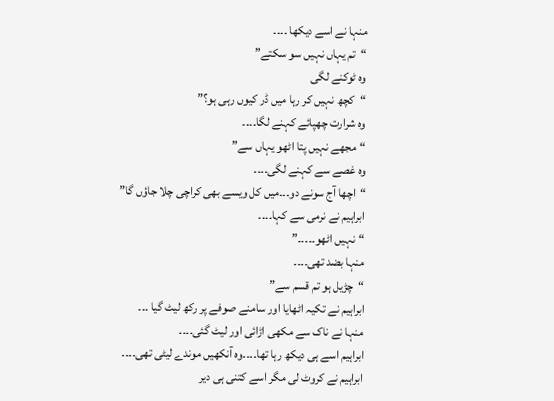منہا نے اسے دیکھا ۔۔۔۔
“تم یہاں نہیں سو سکتے”
وہ ٹوکنے لگی
“کچھ نہیں کر رہا میں ڈر کیوں رہی ہو؟”
وہ شرارت چھپائے کہنے لگا۔۔۔۔
“مجھے نہیں پتا اٹھو یہاں سے”
وہ غصے سے کہنے لگی۔۔۔۔
“اچھا آج سونے دو۔۔۔میں کل ویسے بھی کراچی چلا جاؤں گا”
ابراہیم نے نرمی سے کہا۔۔۔۔
“نہیں اٹھو۔۔۔۔۔”
منہا بضد تھی۔۔۔۔
“چڑیل ہو تم قسم سے”
ابراہیم نے تکیہ اٹھایا اور سامنے صوفے پر رکھ لیٹ گیا ۔۔۔
منہا نے ناک سے مکھی اڑائی اور لیٹ گئی۔۔۔۔
ابراہیم اسے ہی دیکھ رہا تھا۔۔۔۔وہ آنکھیں موندے لیٹی تھی۔۔۔۔
ابراہیم نے کروٹ لی مگر اسے کتنی ہی دیر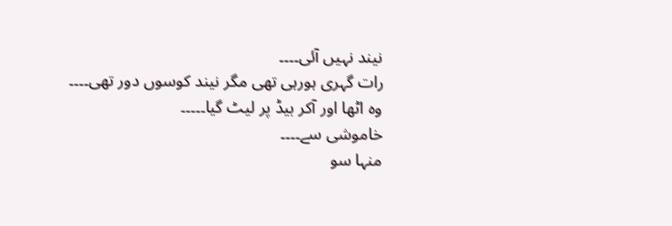نیند نہیں آئی۔۔۔۔
رات گہری ہورہی تھی مگر نیند کوسوں دور تھی۔۔۔۔
وہ اٹھا اور آکر بیڈ پر لیٹ گیا۔۔۔۔۔
خاموشی سے۔۔۔۔
منہا سو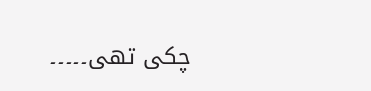چکی تھی۔۔۔۔۔